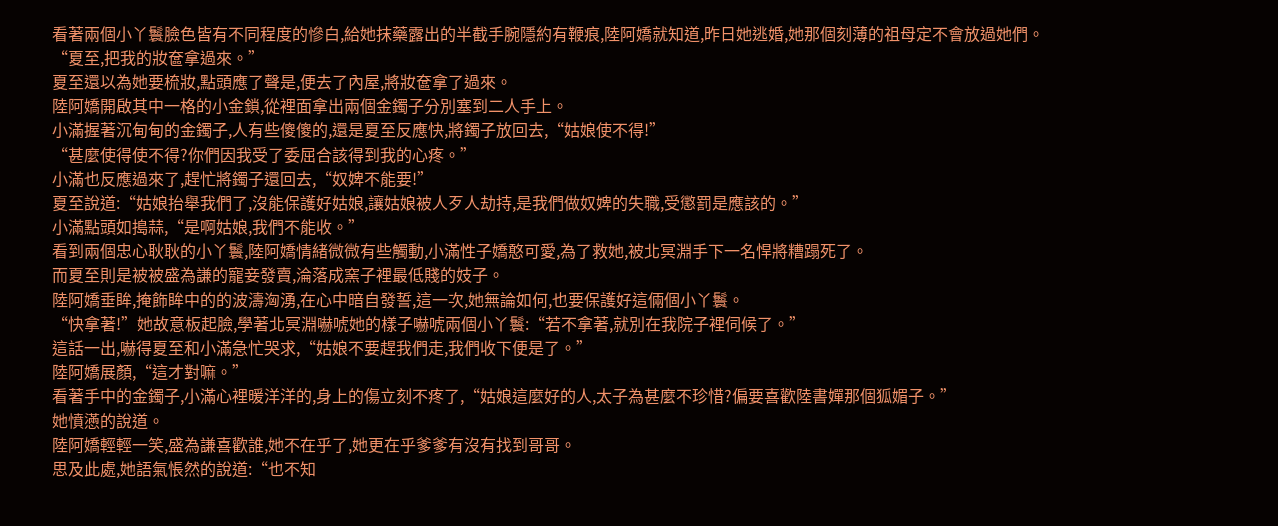看著兩個小丫鬟臉色皆有不同程度的慘白,給她抹藥露出的半截手腕隱約有鞭痕,陸阿嬌就知道,昨日她逃婚,她那個刻薄的祖母定不會放過她們。
“夏至,把我的妝奩拿過來。”
夏至還以為她要梳妝,點頭應了聲是,便去了內屋,將妝奩拿了過來。
陸阿嬌開啟其中一格的小金鎖,從裡面拿出兩個金鐲子分別塞到二人手上。
小滿握著沉甸甸的金鐲子,人有些傻傻的,還是夏至反應快,將鐲子放回去,“姑娘使不得!”
“甚麼使得使不得?你們因我受了委屈合該得到我的心疼。”
小滿也反應過來了,趕忙將鐲子還回去,“奴婢不能要!”
夏至說道:“姑娘抬舉我們了,沒能保護好姑娘,讓姑娘被人歹人劫持,是我們做奴婢的失職,受懲罰是應該的。”
小滿點頭如搗蒜,“是啊姑娘,我們不能收。”
看到兩個忠心耿耿的小丫鬟,陸阿嬌情緒微微有些觸動,小滿性子嬌憨可愛,為了救她,被北冥淵手下一名悍將糟蹋死了。
而夏至則是被被盛為謙的寵妾發賣,淪落成窯子裡最低賤的妓子。
陸阿嬌垂眸,掩飾眸中的的波濤洶湧,在心中暗自發誓,這一次,她無論如何,也要保護好這倆個小丫鬟。
“快拿著!”她故意板起臉,學著北冥淵嚇唬她的樣子嚇唬兩個小丫鬟:“若不拿著,就別在我院子裡伺候了。”
這話一出,嚇得夏至和小滿急忙哭求,“姑娘不要趕我們走,我們收下便是了。”
陸阿嬌展顏,“這才對嘛。”
看著手中的金鐲子,小滿心裡暖洋洋的,身上的傷立刻不疼了,“姑娘這麼好的人,太子為甚麼不珍惜?偏要喜歡陸書嬋那個狐媚子。”
她憤懣的說道。
陸阿嬌輕輕一笑,盛為謙喜歡誰,她不在乎了,她更在乎爹爹有沒有找到哥哥。
思及此處,她語氣悵然的說道:“也不知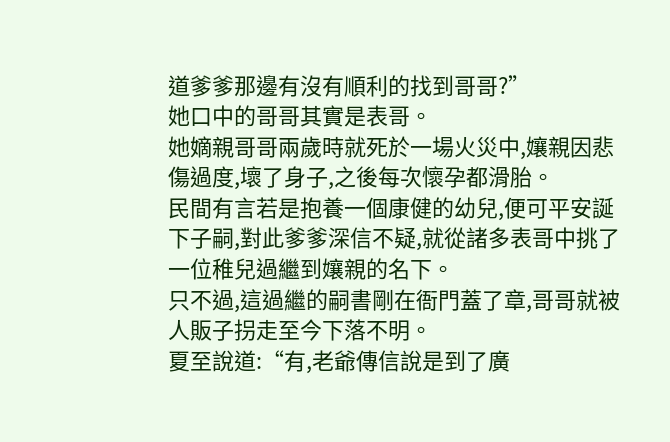道爹爹那邊有沒有順利的找到哥哥?”
她口中的哥哥其實是表哥。
她嫡親哥哥兩歲時就死於一場火災中,孃親因悲傷過度,壞了身子,之後每次懷孕都滑胎。
民間有言若是抱養一個康健的幼兒,便可平安誕下子嗣,對此爹爹深信不疑,就從諸多表哥中挑了一位稚兒過繼到孃親的名下。
只不過,這過繼的嗣書剛在衙門蓋了章,哥哥就被人販子拐走至今下落不明。
夏至說道:“有,老爺傳信說是到了廣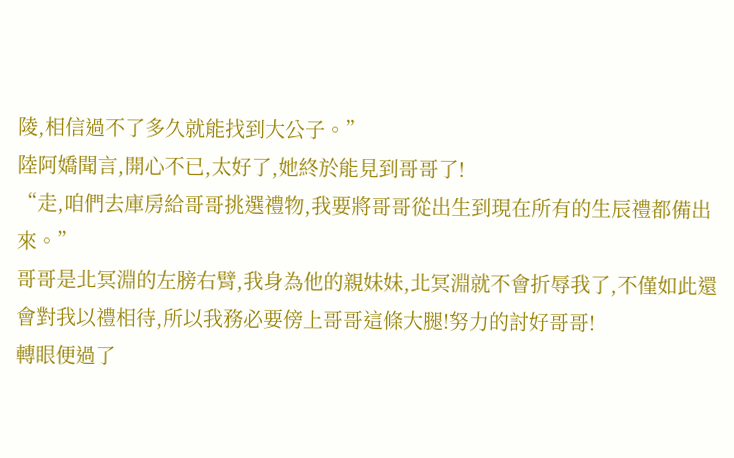陵,相信過不了多久就能找到大公子。”
陸阿嬌聞言,開心不已,太好了,她終於能見到哥哥了!
“走,咱們去庫房給哥哥挑選禮物,我要將哥哥從出生到現在所有的生辰禮都備出來。”
哥哥是北冥淵的左膀右臂,我身為他的親妹妹,北冥淵就不會折辱我了,不僅如此還會對我以禮相待,所以我務必要傍上哥哥這條大腿!努力的討好哥哥!
轉眼便過了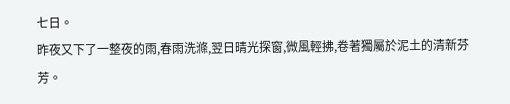七日。
昨夜又下了一整夜的雨,春雨洗滌,翌日晴光探窗,微風輕拂,卷著獨屬於泥土的清新芬芳。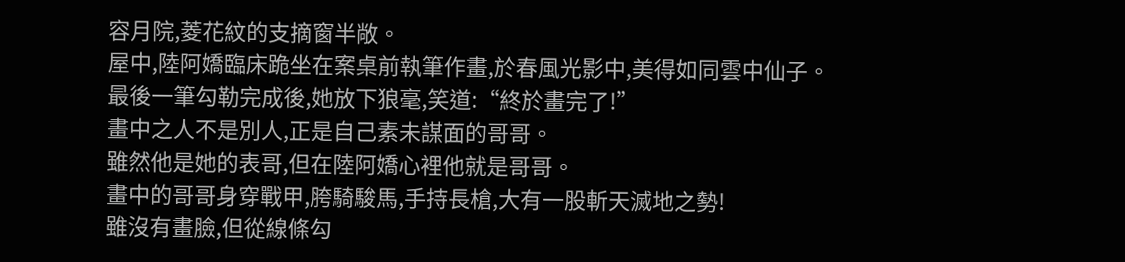容月院,菱花紋的支摘窗半敞。
屋中,陸阿嬌臨床跪坐在案桌前執筆作畫,於春風光影中,美得如同雲中仙子。
最後一筆勾勒完成後,她放下狼毫,笑道:“終於畫完了!”
畫中之人不是別人,正是自己素未謀面的哥哥。
雖然他是她的表哥,但在陸阿嬌心裡他就是哥哥。
畫中的哥哥身穿戰甲,胯騎駿馬,手持長槍,大有一股斬天滅地之勢!
雖沒有畫臉,但從線條勾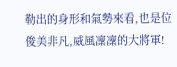勒出的身形和氣勢來看,也是位俊美非凡,威風凜凜的大將軍!